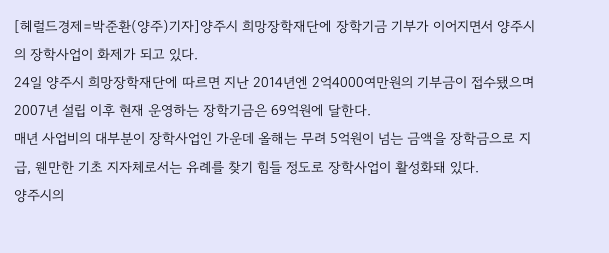[헤럴드경제=박준환(양주)기자]양주시 희망장학재단에 장학기금 기부가 이어지면서 양주시의 장학사업이 화제가 되고 있다.
24일 양주시 희망장학재단에 따르면 지난 2014년엔 2억4000여만원의 기부금이 접수됐으며 2007년 설립 이후 현재 운영하는 장학기금은 69억원에 달한다.
매년 사업비의 대부분이 장학사업인 가운데 올해는 무려 5억원이 넘는 금액을 장학금으로 지급, 웬만한 기초 지자체로서는 유례를 찾기 힘들 정도로 장학사업이 활성화돼 있다.
양주시의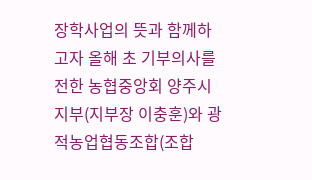장학사업의 뜻과 함께하고자 올해 초 기부의사를 전한 농협중앙회 양주시지부(지부장 이충훈)와 광적농업협동조합(조합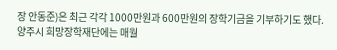장 안동준)은 최근 각각 1000만원과 600만원의 장학기금을 기부하기도 했다.
양주시 희망장학재단에는 매월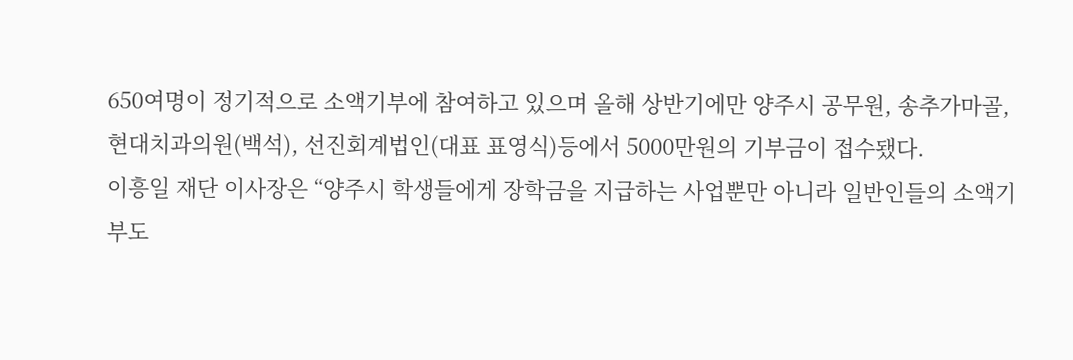650여명이 정기적으로 소액기부에 참여하고 있으며 올해 상반기에만 양주시 공무원, 송추가마골, 현대치과의원(백석), 선진회계법인(대표 표영식)등에서 5000만원의 기부금이 접수됐다.
이흥일 재단 이사장은 “양주시 학생들에게 장학금을 지급하는 사업뿐만 아니라 일반인들의 소액기부도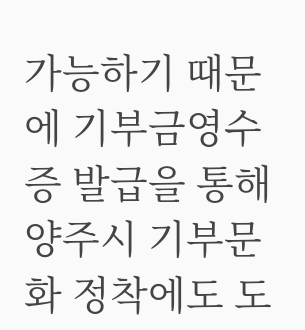가능하기 때문에 기부금영수증 발급을 통해 양주시 기부문화 정착에도 도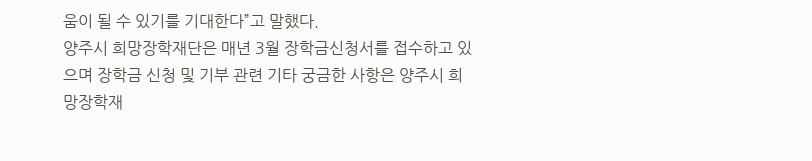움이 될 수 있기를 기대한다”고 말했다.
양주시 희망장학재단은 매년 3월 장학금신청서를 접수하고 있으며 장학금 신청 및 기부 관련 기타 궁금한 사항은 양주시 희망장학재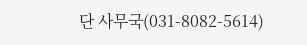단 사무국(031-8082-5614)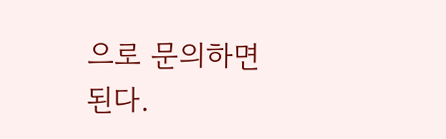으로 문의하면 된다.